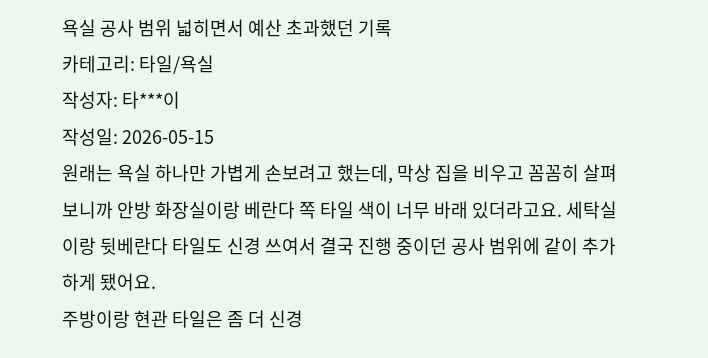욕실 공사 범위 넓히면서 예산 초과했던 기록
카테고리: 타일/욕실
작성자: 타***이
작성일: 2026-05-15
원래는 욕실 하나만 가볍게 손보려고 했는데, 막상 집을 비우고 꼼꼼히 살펴보니까 안방 화장실이랑 베란다 쪽 타일 색이 너무 바래 있더라고요. 세탁실이랑 뒷베란다 타일도 신경 쓰여서 결국 진행 중이던 공사 범위에 같이 추가하게 됐어요.
주방이랑 현관 타일은 좀 더 신경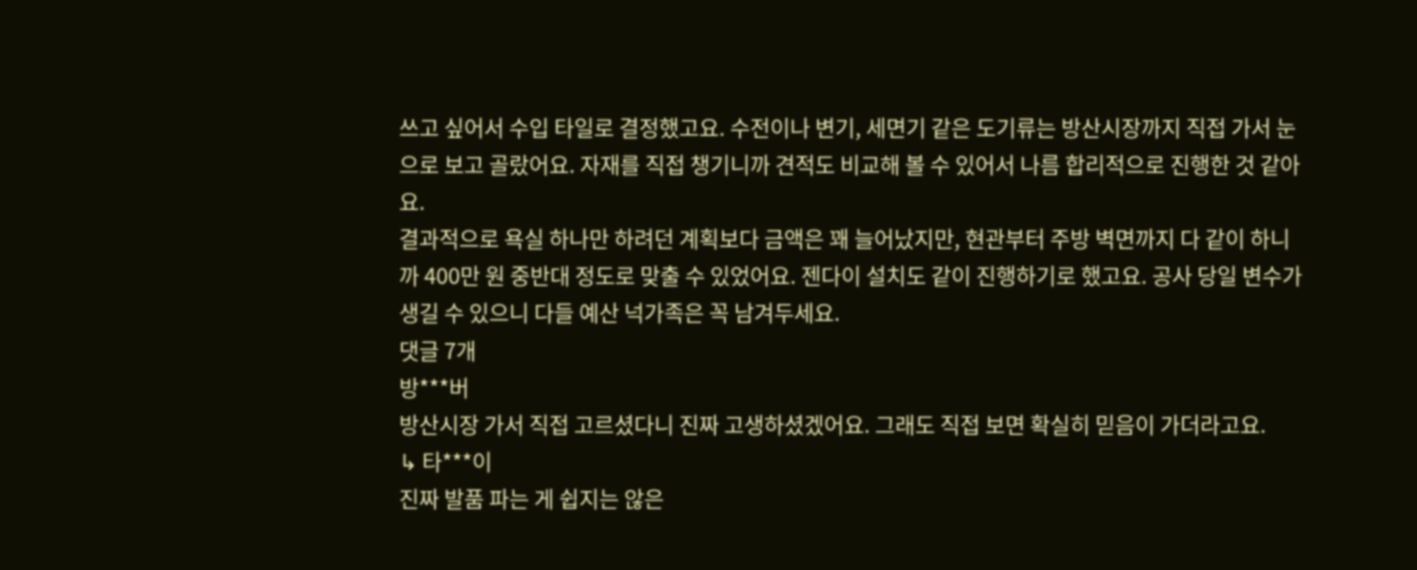쓰고 싶어서 수입 타일로 결정했고요. 수전이나 변기, 세면기 같은 도기류는 방산시장까지 직접 가서 눈으로 보고 골랐어요. 자재를 직접 챙기니까 견적도 비교해 볼 수 있어서 나름 합리적으로 진행한 것 같아요.
결과적으로 욕실 하나만 하려던 계획보다 금액은 꽤 늘어났지만, 현관부터 주방 벽면까지 다 같이 하니까 400만 원 중반대 정도로 맞출 수 있었어요. 젠다이 설치도 같이 진행하기로 했고요. 공사 당일 변수가 생길 수 있으니 다들 예산 넉가족은 꼭 남겨두세요.
댓글 7개
방***버
방산시장 가서 직접 고르셨다니 진짜 고생하셨겠어요. 그래도 직접 보면 확실히 믿음이 가더라고요.
↳ 타***이
진짜 발품 파는 게 쉽지는 않은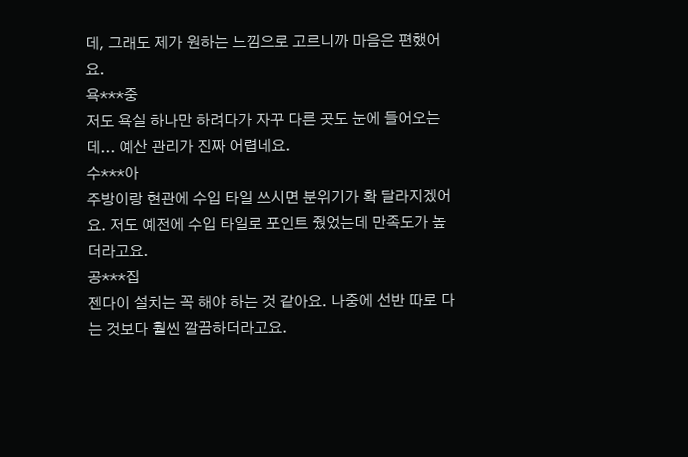데, 그래도 제가 원하는 느낌으로 고르니까 마음은 편했어요.
욕***중
저도 욕실 하나만 하려다가 자꾸 다른 곳도 눈에 들어오는데... 예산 관리가 진짜 어렵네요.
수***아
주방이랑 현관에 수입 타일 쓰시면 분위기가 확 달라지겠어요. 저도 예전에 수입 타일로 포인트 줬었는데 만족도가 높더라고요.
공***집
젠다이 설치는 꼭 해야 하는 것 같아요. 나중에 선반 따로 다는 것보다 훨씬 깔끔하더라고요.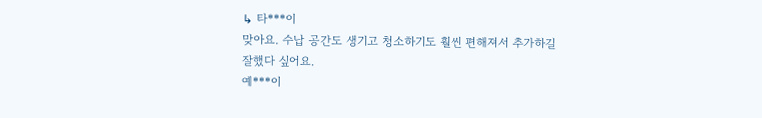↳ 타***이
맞아요. 수납 공간도 생기고 청소하기도 훨씬 편해져서 추가하길 잘했다 싶어요.
예***이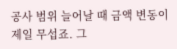공사 범위 늘어날 때 금액 변동이 제일 무섭죠. 그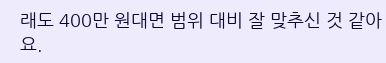래도 400만 원대면 범위 대비 잘 맞추신 것 같아요.